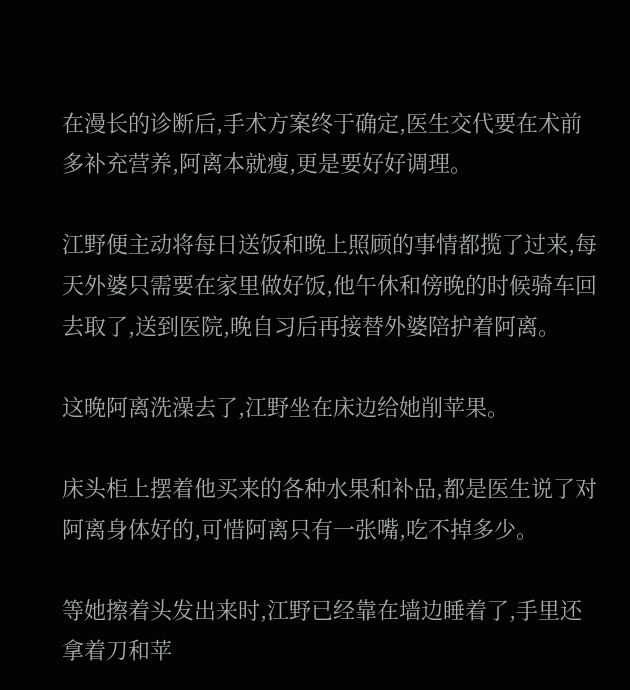在漫长的诊断后,手术方案终于确定,医生交代要在术前多补充营养,阿离本就瘦,更是要好好调理。

江野便主动将每日送饭和晚上照顾的事情都揽了过来,每天外婆只需要在家里做好饭,他午休和傍晚的时候骑车回去取了,送到医院,晚自习后再接替外婆陪护着阿离。

这晚阿离洗澡去了,江野坐在床边给她削苹果。

床头柜上摆着他买来的各种水果和补品,都是医生说了对阿离身体好的,可惜阿离只有一张嘴,吃不掉多少。

等她擦着头发出来时,江野已经靠在墙边睡着了,手里还拿着刀和苹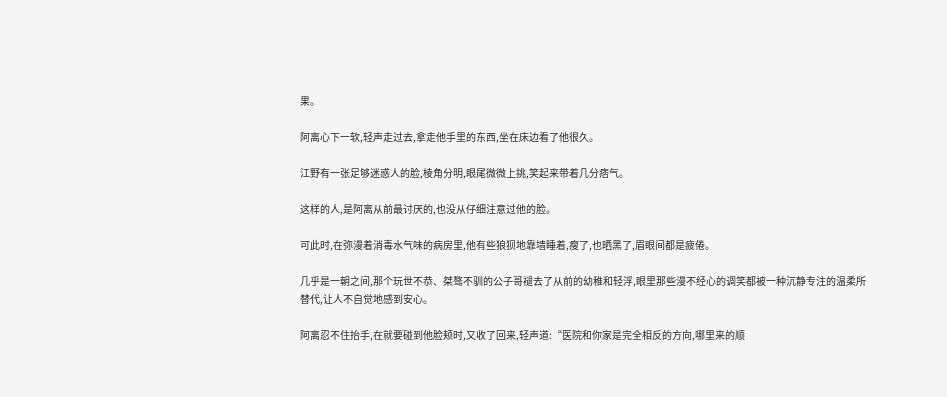果。

阿离心下一软,轻声走过去,拿走他手里的东西,坐在床边看了他很久。

江野有一张足够迷惑人的脸,棱角分明,眼尾微微上挑,笑起来带着几分痞气。

这样的人,是阿离从前最讨厌的,也没从仔细注意过他的脸。

可此时,在弥漫着消毒水气味的病房里,他有些狼狈地靠墙睡着,瘦了,也晒黑了,眉眼间都是疲倦。

几乎是一朝之间,那个玩世不恭、桀骜不驯的公子哥褪去了从前的幼稚和轻浮,眼里那些漫不经心的调笑都被一种沉静专注的温柔所替代,让人不自觉地感到安心。

阿离忍不住抬手,在就要碰到他脸颊时,又收了回来,轻声道:“医院和你家是完全相反的方向,哪里来的顺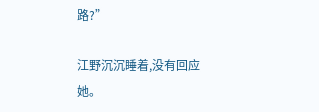路?”

江野沉沉睡着,没有回应她。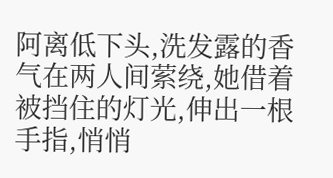阿离低下头,洗发露的香气在两人间萦绕,她借着被挡住的灯光,伸出一根手指,悄悄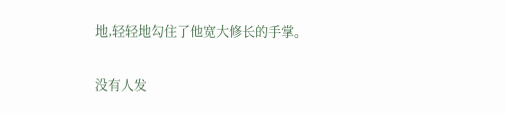地,轻轻地勾住了他宽大修长的手掌。

没有人发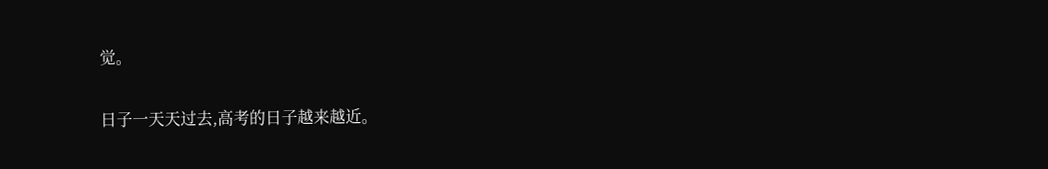觉。

日子一天天过去,高考的日子越来越近。